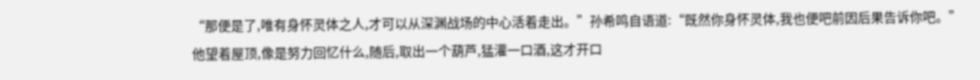“那便是了,唯有身怀灵体之人,才可以从深渊战场的中心活着走出。”孙希鸣自语道:“既然你身怀灵体,我也便吧前因后果告诉你吧。”
他望着屋顶,像是努力回忆什么,随后,取出一个葫芦,猛灌一口酒,这才开口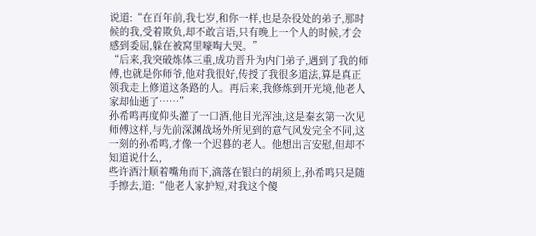说道:“在百年前,我七岁,和你一样,也是杂役处的弟子,那时候的我,受着欺负,却不敢言语,只有晚上一个人的时候,才会感到委屈,躲在被窝里嚎啕大哭。”
“后来,我突破炼体三重,成功晋升为内门弟子,遇到了我的师傅,也就是你师爷,他对我很好,传授了我很多道法,算是真正领我走上修道这条路的人。再后来,我修炼到开光境,他老人家却仙逝了……”
孙希鸣再度仰头灌了一口酒,他目光浑浊,这是秦玄第一次见师傅这样,与先前深渊战场外所见到的意气风发完全不同,这一刻的孙希鸣,才像一个迟暮的老人。他想出言安慰,但却不知道说什么,
些许酒汁顺着嘴角而下,滴落在银白的胡须上,孙希鸣只是随手擦去,道:“他老人家护短,对我这个傻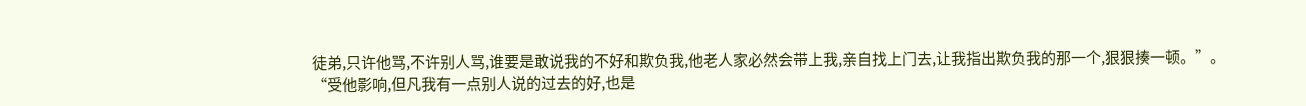徒弟,只许他骂,不许别人骂,谁要是敢说我的不好和欺负我,他老人家必然会带上我,亲自找上门去,让我指出欺负我的那一个,狠狠揍一顿。”。
“受他影响,但凡我有一点别人说的过去的好,也是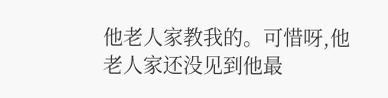他老人家教我的。可惜呀,他老人家还没见到他最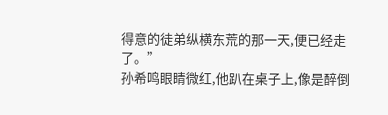得意的徒弟纵横东荒的那一天,便已经走了。”
孙希鸣眼睛微红,他趴在桌子上,像是醉倒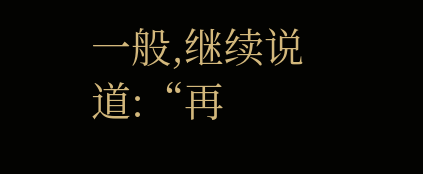一般,继续说道:“再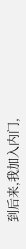到后来,我加入内门,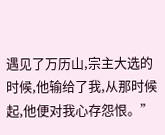遇见了万历山,宗主大选的时候,他输给了我,从那时候起,他便对我心存怨恨。”